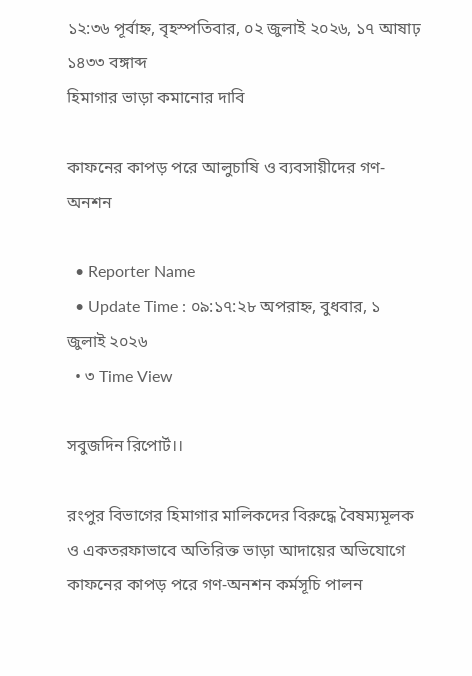১২:৩৬ পূর্বাহ্ন, বৃহস্পতিবার, ০২ জুলাই ২০২৬, ১৭ আষাঢ় ১৪৩৩ বঙ্গাব্দ
হিমাগার ভাড়া কমানোর দাবি

কাফনের কাপড় পরে আলুচাষি ও ব্যবসায়ীদের গণ-অনশন

  • Reporter Name
  • Update Time : ০৯:১৭:২৮ অপরাহ্ন, বুধবার, ১ জুলাই ২০২৬
  • ৩ Time View

সবুজদিন রিপোর্ট।।

রংপুর বিভাগের হিমাগার মালিকদের বিরুদ্ধে বৈষম্যমূলক ও একতরফাভাবে অতিরিক্ত ভাড়া আদায়ের অভিযোগে কাফনের কাপড় পরে গণ-অনশন কর্মসূচি পালন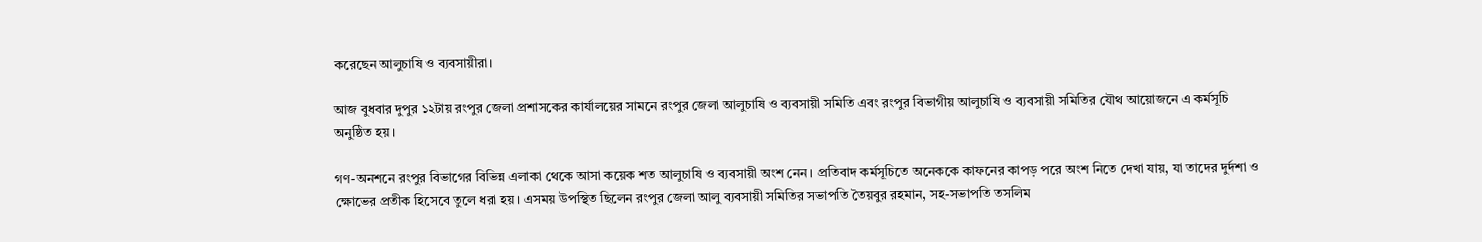করেছেন আলুচাষি ও ব্যবসায়ীরা।

আজ বুধবার দুপুর ১২টায় রংপুর জেলা প্রশাসকের কার্যালয়ের সামনে রংপুর জেলা আলুচাষি ও ব্যবসায়ী সমিতি এবং রংপুর বিভাগীয় আলুচাষি ও ব্যবসায়ী সমিতির যৌথ আয়োজনে এ কর্মসূচি অনুষ্ঠিত হয়।

গণ-অনশনে রংপুর বিভাগের বিভিন্ন এলাকা থেকে আসা কয়েক শত আলুচাষি ও ব্যবসায়ী অংশ নেন। প্রতিবাদ কর্মসূচিতে অনেককে কাফনের কাপড় পরে অংশ নিতে দেখা যায়, যা তাদের দুর্দশা ও ক্ষোভের প্রতীক হিসেবে তুলে ধরা হয়। এসময় উপস্থিত ছিলেন রংপুর জেলা আলু ব্যবসায়ী সমিতির সভাপতি তৈয়বুর রহমান, সহ-সভাপতি তসলিম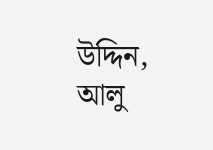উদ্দিন, আলু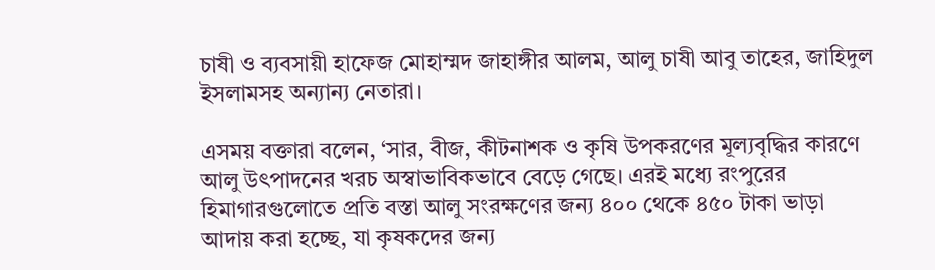চাষী ও ব্যবসায়ী হাফেজ মোহাম্মদ জাহাঙ্গীর আলম, আলু চাষী আবু তাহের, জাহিদুল ইসলামসহ অন্যান্য নেতারা।

এসময় বক্তারা বলেন, ‘সার, বীজ, কীটনাশক ও কৃষি উপকরণের মূল্যবৃদ্ধির কারণে আলু উৎপাদনের খরচ অস্বাভাবিকভাবে বেড়ে গেছে। এরই মধ্যে রংপুরের হিমাগারগুলোতে প্রতি বস্তা আলু সংরক্ষণের জন্য ৪০০ থেকে ৪৫০ টাকা ভাড়া আদায় করা হচ্ছে, যা কৃষকদের জন্য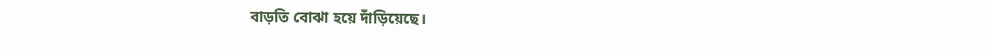বাড়তি বোঝা হয়ে দাঁড়িয়েছে।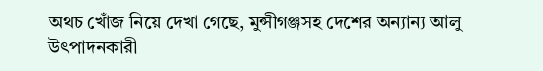অথচ খোঁজ নিয়ে দেখা গেছে, মুন্সীগঞ্জসহ দেশের অন্যান্য আলু উৎপাদনকারী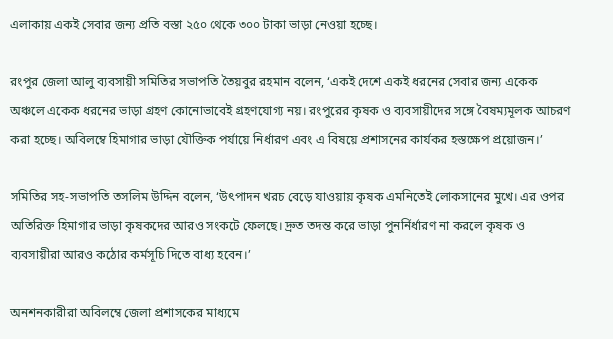এলাকায় একই সেবার জন্য প্রতি বস্তা ২৫০ থেকে ৩০০ টাকা ভাড়া নেওয়া হচ্ছে।

রংপুর জেলা আলু ব্যবসায়ী সমিতির সভাপতি তৈয়বুর রহমান বলেন, ‘একই দেশে একই ধরনের সেবার জন্য একেক অঞ্চলে একেক ধরনের ভাড়া গ্রহণ কোনোভাবেই গ্রহণযোগ্য নয়। রংপুরের কৃষক ও ব্যবসায়ীদের সঙ্গে বৈষম্যমূলক আচরণ করা হচ্ছে। অবিলম্বে হিমাগার ভাড়া যৌক্তিক পর্যায়ে নির্ধারণ এবং এ বিষয়ে প্রশাসনের কার্যকর হস্তক্ষেপ প্রয়োজন।’

সমিতির সহ-সভাপতি তসলিম উদ্দিন বলেন, ‘উৎপাদন খরচ বেড়ে যাওয়ায় কৃষক এমনিতেই লোকসানের মুখে। এর ওপর অতিরিক্ত হিমাগার ভাড়া কৃষকদের আরও সংকটে ফেলছে। দ্রুত তদন্ত করে ভাড়া পুনর্নির্ধারণ না করলে কৃষক ও ব্যবসায়ীরা আরও কঠোর কর্মসূচি দিতে বাধ্য হবেন।’

অনশনকারীরা অবিলম্বে জেলা প্রশাসকের মাধ্যমে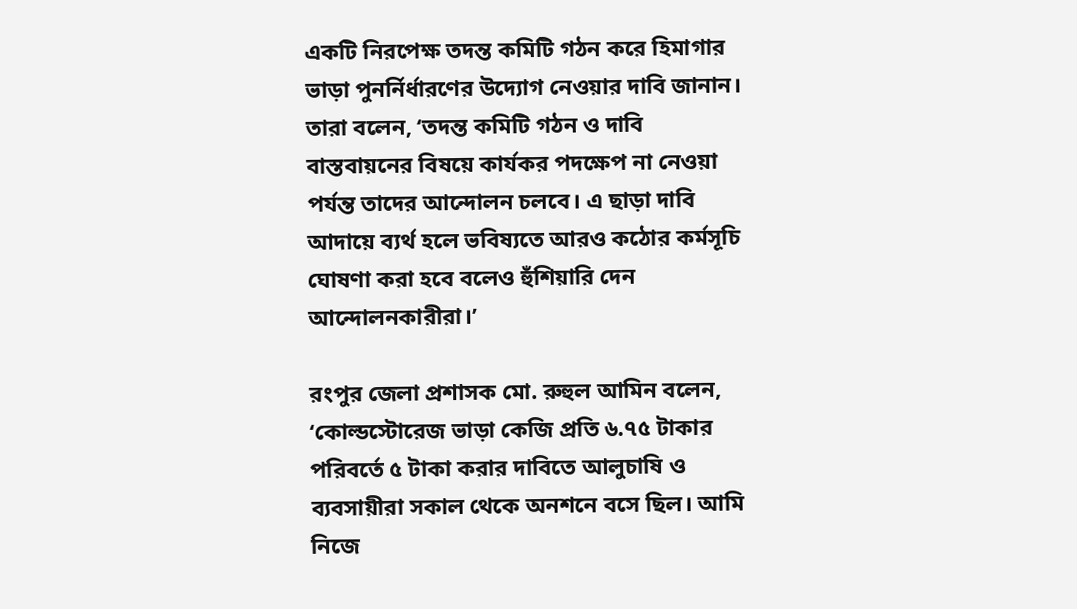একটি নিরপেক্ষ তদন্ত কমিটি গঠন করে হিমাগার ভাড়া পুনর্নির্ধারণের উদ্যোগ নেওয়ার দাবি জানান। তারা বলেন, ‘তদন্ত কমিটি গঠন ও দাবি বাস্তবায়নের বিষয়ে কার্যকর পদক্ষেপ না নেওয়া পর্যন্ত তাদের আন্দোলন চলবে। এ ছাড়া দাবি আদায়ে ব্যর্থ হলে ভবিষ্যতে আরও কঠোর কর্মসূচি ঘোষণা করা হবে বলেও হুঁশিয়ারি দেন আন্দোলনকারীরা।’

রংপুর জেলা প্রশাসক মো. রুহুল আমিন বলেন, ‘কোল্ডস্টোরেজ ভাড়া কেজি প্রতি ৬.৭৫ টাকার পরিবর্তে ৫ টাকা করার দাবিতে আলুচাষি ও ব্যবসায়ীরা সকাল থেকে অনশনে বসে ছিল। আমি নিজে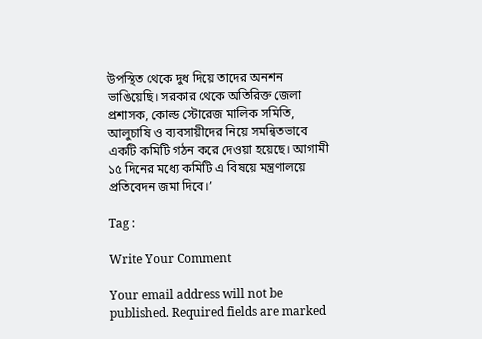উপস্থিত থেকে দুধ দিয়ে তাদের অনশন ভাঙিয়েছি। সরকার থেকে অতিরিক্ত জেলা প্রশাসক, কোল্ড স্টোরেজ মালিক সমিতি, আলুচাষি ও ব্যবসায়ীদের নিয়ে সমন্বিতভাবে একটি কমিটি গঠন করে দেওয়া হয়েছে। আগামী ১৫ দিনের মধ্যে কমিটি এ বিষয়ে মন্ত্রণালয়ে প্রতিবেদন জমা দিবে।’

Tag :

Write Your Comment

Your email address will not be published. Required fields are marked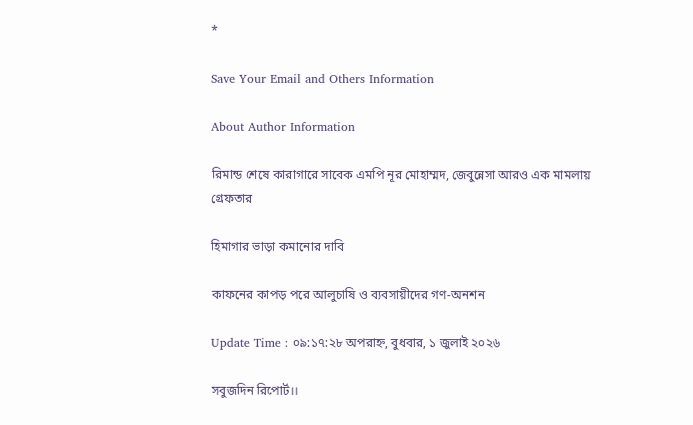*

Save Your Email and Others Information

About Author Information

রিমান্ড শেষে কারাগারে সাবেক এমপি নূর মোহাম্মদ, জেবুন্নেসা আরও এক মামলায় গ্রেফতার

হিমাগার ভাড়া কমানোর দাবি

কাফনের কাপড় পরে আলুচাষি ও ব্যবসায়ীদের গণ-অনশন

Update Time : ০৯:১৭:২৮ অপরাহ্ন, বুধবার, ১ জুলাই ২০২৬

সবুজদিন রিপোর্ট।।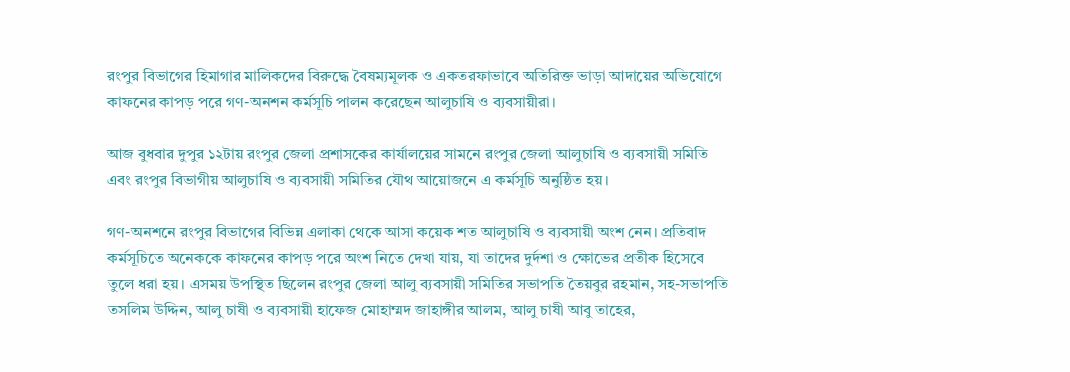রংপুর বিভাগের হিমাগার মালিকদের বিরুদ্ধে বৈষম্যমূলক ও একতরফাভাবে অতিরিক্ত ভাড়া আদায়ের অভিযোগে কাফনের কাপড় পরে গণ-অনশন কর্মসূচি পালন করেছেন আলুচাষি ও ব্যবসায়ীরা।

আজ বুধবার দুপুর ১২টায় রংপুর জেলা প্রশাসকের কার্যালয়ের সামনে রংপুর জেলা আলুচাষি ও ব্যবসায়ী সমিতি এবং রংপুর বিভাগীয় আলুচাষি ও ব্যবসায়ী সমিতির যৌথ আয়োজনে এ কর্মসূচি অনুষ্ঠিত হয়।

গণ-অনশনে রংপুর বিভাগের বিভিন্ন এলাকা থেকে আসা কয়েক শত আলুচাষি ও ব্যবসায়ী অংশ নেন। প্রতিবাদ কর্মসূচিতে অনেককে কাফনের কাপড় পরে অংশ নিতে দেখা যায়, যা তাদের দুর্দশা ও ক্ষোভের প্রতীক হিসেবে তুলে ধরা হয়। এসময় উপস্থিত ছিলেন রংপুর জেলা আলু ব্যবসায়ী সমিতির সভাপতি তৈয়বুর রহমান, সহ-সভাপতি তসলিম উদ্দিন, আলু চাষী ও ব্যবসায়ী হাফেজ মোহাম্মদ জাহাঙ্গীর আলম, আলু চাষী আবু তাহের,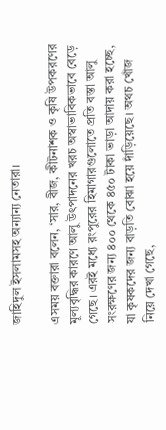জাহিদুল ইসলামসহ অন্যান্য নেতারা।

এসময় বক্তারা বলেন, ‘সার, বীজ, কীটনাশক ও কৃষি উপকরণের মূল্যবৃদ্ধির কারণে আলু উৎপাদনের খরচ অস্বাভাবিকভাবে বেড়ে গেছে। এরই মধ্যে রংপুরের হিমাগারগুলোতে প্রতি বস্তা আলু সংরক্ষণের জন্য ৪০০ থেকে ৪৫০ টাকা ভাড়া আদায় করা হচ্ছে, যা কৃষকদের জন্য বাড়তি বোঝা হয়ে দাঁড়িয়েছে। অথচ খোঁজ নিয়ে দেখা গেছে,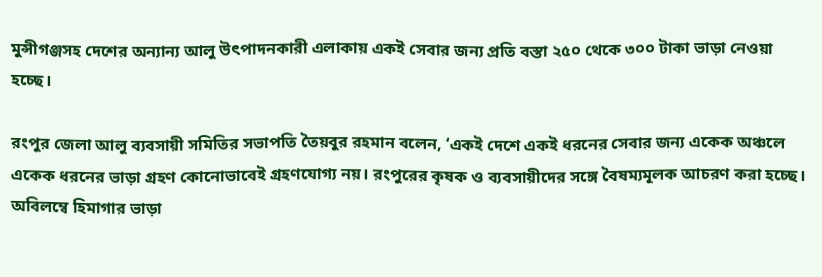মুন্সীগঞ্জসহ দেশের অন্যান্য আলু উৎপাদনকারী এলাকায় একই সেবার জন্য প্রতি বস্তা ২৫০ থেকে ৩০০ টাকা ভাড়া নেওয়া হচ্ছে।

রংপুর জেলা আলু ব্যবসায়ী সমিতির সভাপতি তৈয়বুর রহমান বলেন, ‘একই দেশে একই ধরনের সেবার জন্য একেক অঞ্চলে একেক ধরনের ভাড়া গ্রহণ কোনোভাবেই গ্রহণযোগ্য নয়। রংপুরের কৃষক ও ব্যবসায়ীদের সঙ্গে বৈষম্যমূলক আচরণ করা হচ্ছে। অবিলম্বে হিমাগার ভাড়া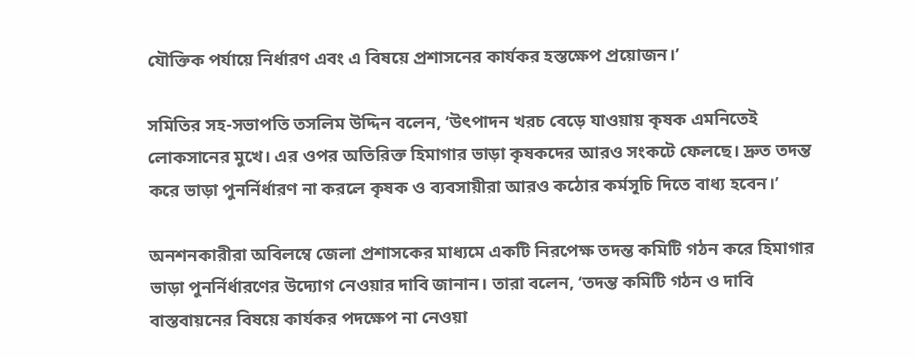যৌক্তিক পর্যায়ে নির্ধারণ এবং এ বিষয়ে প্রশাসনের কার্যকর হস্তক্ষেপ প্রয়োজন।’

সমিতির সহ-সভাপতি তসলিম উদ্দিন বলেন, ‘উৎপাদন খরচ বেড়ে যাওয়ায় কৃষক এমনিতেই লোকসানের মুখে। এর ওপর অতিরিক্ত হিমাগার ভাড়া কৃষকদের আরও সংকটে ফেলছে। দ্রুত তদন্ত করে ভাড়া পুনর্নির্ধারণ না করলে কৃষক ও ব্যবসায়ীরা আরও কঠোর কর্মসূচি দিতে বাধ্য হবেন।’

অনশনকারীরা অবিলম্বে জেলা প্রশাসকের মাধ্যমে একটি নিরপেক্ষ তদন্ত কমিটি গঠন করে হিমাগার ভাড়া পুনর্নির্ধারণের উদ্যোগ নেওয়ার দাবি জানান। তারা বলেন, ‘তদন্ত কমিটি গঠন ও দাবি বাস্তবায়নের বিষয়ে কার্যকর পদক্ষেপ না নেওয়া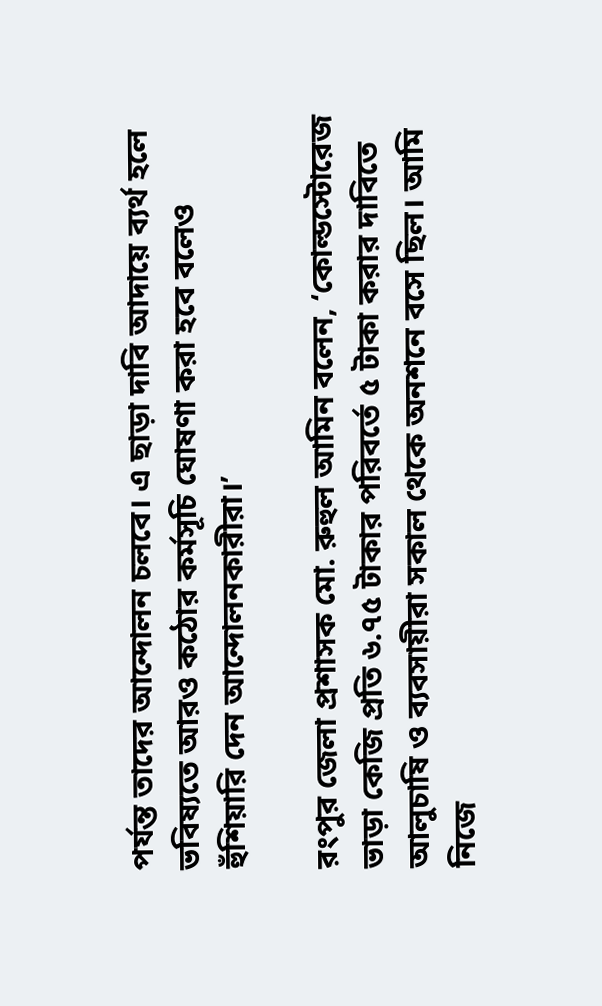পর্যন্ত তাদের আন্দোলন চলবে। এ ছাড়া দাবি আদায়ে ব্যর্থ হলে ভবিষ্যতে আরও কঠোর কর্মসূচি ঘোষণা করা হবে বলেও হুঁশিয়ারি দেন আন্দোলনকারীরা।’

রংপুর জেলা প্রশাসক মো. রুহুল আমিন বলেন, ‘কোল্ডস্টোরেজ ভাড়া কেজি প্রতি ৬.৭৫ টাকার পরিবর্তে ৫ টাকা করার দাবিতে আলুচাষি ও ব্যবসায়ীরা সকাল থেকে অনশনে বসে ছিল। আমি নিজে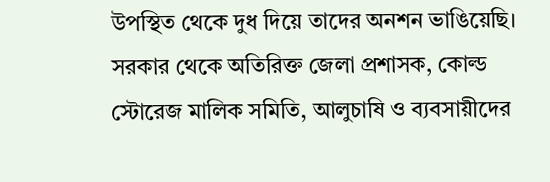উপস্থিত থেকে দুধ দিয়ে তাদের অনশন ভাঙিয়েছি। সরকার থেকে অতিরিক্ত জেলা প্রশাসক, কোল্ড স্টোরেজ মালিক সমিতি, আলুচাষি ও ব্যবসায়ীদের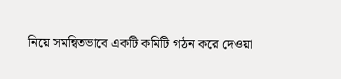নিয়ে সমন্বিতভাবে একটি কমিটি গঠন করে দেওয়া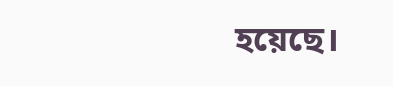হয়েছে।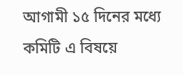আগামী ১৫ দিনের মধ্যে কমিটি এ বিষয়ে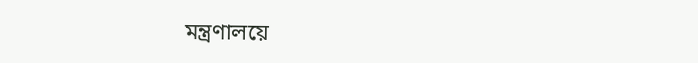মন্ত্রণালয়ে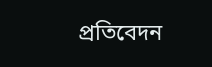প্রতিবেদন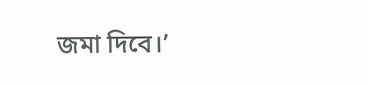জমা দিবে।’